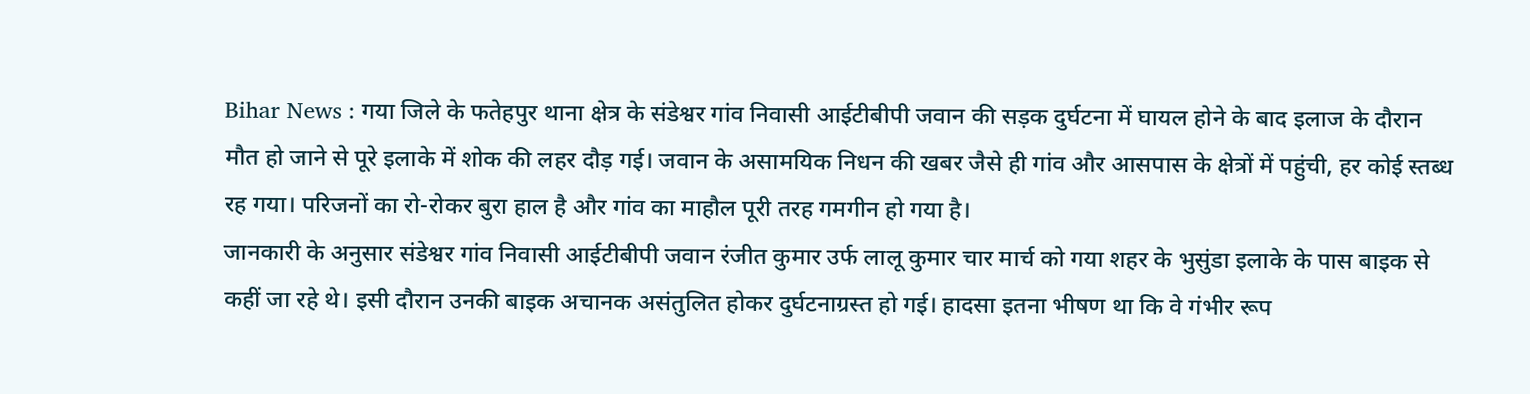Bihar News : गया जिले के फतेहपुर थाना क्षेत्र के संडेश्वर गांव निवासी आईटीबीपी जवान की सड़क दुर्घटना में घायल होने के बाद इलाज के दौरान मौत हो जाने से पूरे इलाके में शोक की लहर दौड़ गई। जवान के असामयिक निधन की खबर जैसे ही गांव और आसपास के क्षेत्रों में पहुंची, हर कोई स्तब्ध रह गया। परिजनों का रो-रोकर बुरा हाल है और गांव का माहौल पूरी तरह गमगीन हो गया है।
जानकारी के अनुसार संडेश्वर गांव निवासी आईटीबीपी जवान रंजीत कुमार उर्फ लालू कुमार चार मार्च को गया शहर के भुसुंडा इलाके के पास बाइक से कहीं जा रहे थे। इसी दौरान उनकी बाइक अचानक असंतुलित होकर दुर्घटनाग्रस्त हो गई। हादसा इतना भीषण था कि वे गंभीर रूप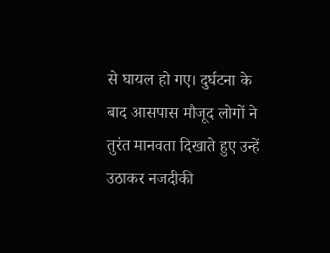से घायल हो गए। दुर्घटना के बाद आसपास मौजूद लोगों ने तुरंत मानवता दिखाते हुए उन्हें उठाकर नजदीकी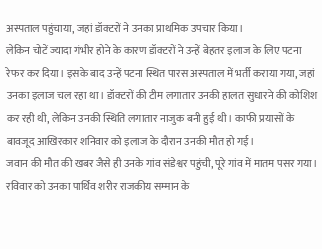अस्पताल पहुंचाया, जहां डॉक्टरों ने उनका प्राथमिक उपचार किया।
लेकिन चोटें ज्यादा गंभीर होने के कारण डॉक्टरों ने उन्हें बेहतर इलाज के लिए पटना रेफर कर दिया। इसके बाद उन्हें पटना स्थित पारस अस्पताल में भर्ती कराया गया, जहां उनका इलाज चल रहा था। डॉक्टरों की टीम लगातार उनकी हालत सुधारने की कोशिश कर रही थी, लेकिन उनकी स्थिति लगातार नाजुक बनी हुई थी। काफी प्रयासों के बावजूद आखिरकार शनिवार को इलाज के दौरान उनकी मौत हो गई।
जवान की मौत की खबर जैसे ही उनके गांव संडेश्वर पहुंची, पूरे गांव में मातम पसर गया। रविवार को उनका पार्थिव शरीर राजकीय सम्मान के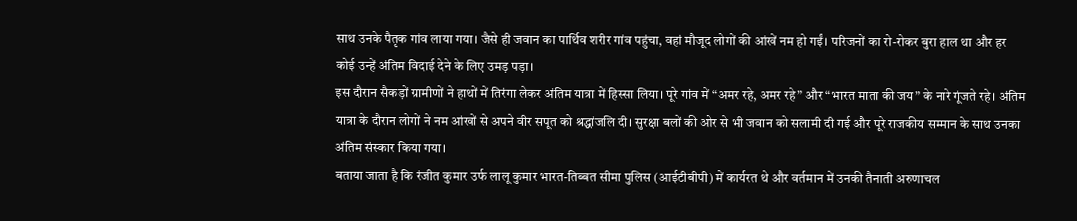साथ उनके पैतृक गांव लाया गया। जैसे ही जवान का पार्थिव शरीर गांव पहुंचा, वहां मौजूद लोगों की आंखें नम हो गईं। परिजनों का रो-रोकर बुरा हाल था और हर कोई उन्हें अंतिम विदाई देने के लिए उमड़ पड़ा।
इस दौरान सैकड़ों ग्रामीणों ने हाथों में तिरंगा लेकर अंतिम यात्रा में हिस्सा लिया। पूरे गांव में “अमर रहे, अमर रहे” और “भारत माता की जय” के नारे गूंजते रहे। अंतिम यात्रा के दौरान लोगों ने नम आंखों से अपने वीर सपूत को श्रद्धांजलि दी। सुरक्षा बलों की ओर से भी जवान को सलामी दी गई और पूरे राजकीय सम्मान के साथ उनका अंतिम संस्कार किया गया।
बताया जाता है कि रंजीत कुमार उर्फ लालू कुमार भारत-तिब्बत सीमा पुलिस (आईटीबीपी) में कार्यरत थे और वर्तमान में उनकी तैनाती अरुणाचल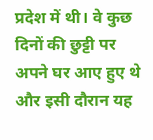प्रदेश में थी। वे कुछ दिनों की छुट्टी पर अपने घर आए हुए थे और इसी दौरान यह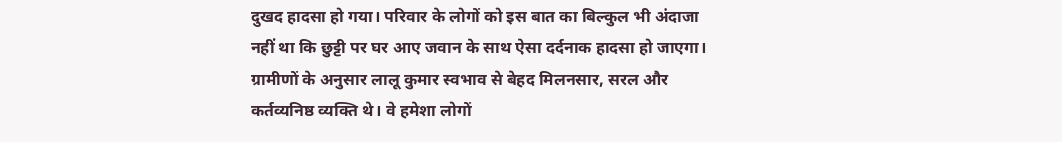दुखद हादसा हो गया। परिवार के लोगों को इस बात का बिल्कुल भी अंदाजा नहीं था कि छुट्टी पर घर आए जवान के साथ ऐसा दर्दनाक हादसा हो जाएगा।
ग्रामीणों के अनुसार लालू कुमार स्वभाव से बेहद मिलनसार, सरल और कर्तव्यनिष्ठ व्यक्ति थे। वे हमेशा लोगों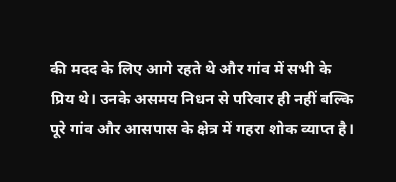की मदद के लिए आगे रहते थे और गांव में सभी के प्रिय थे। उनके असमय निधन से परिवार ही नहीं बल्कि पूरे गांव और आसपास के क्षेत्र में गहरा शोक व्याप्त है।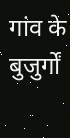गांव के बुजुर्गों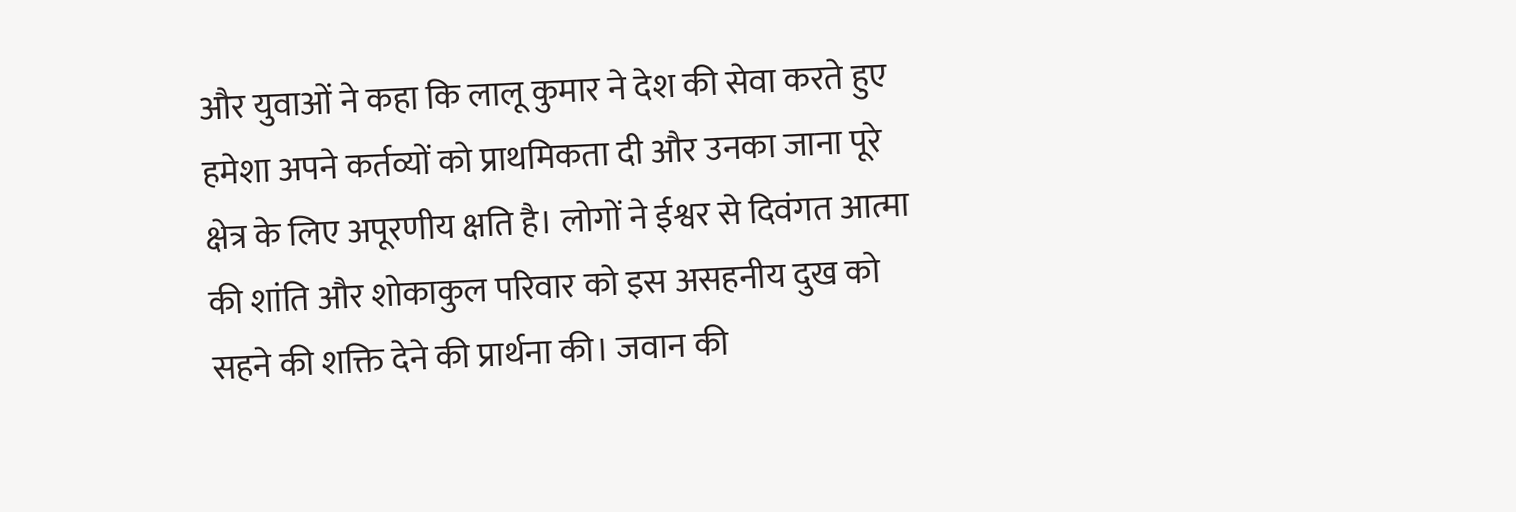और युवाओं ने कहा कि लालू कुमार ने देश की सेवा करते हुए हमेशा अपने कर्तव्यों को प्राथमिकता दी और उनका जाना पूरे क्षेत्र के लिए अपूरणीय क्षति है। लोगों ने ईश्वर से दिवंगत आत्मा की शांति और शोकाकुल परिवार को इस असहनीय दुख को सहने की शक्ति देने की प्रार्थना की। जवान की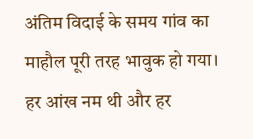अंतिम विदाई के समय गांव का माहौल पूरी तरह भावुक हो गया। हर आंख नम थी और हर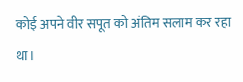कोई अपने वीर सपूत को अंतिम सलाम कर रहा था।